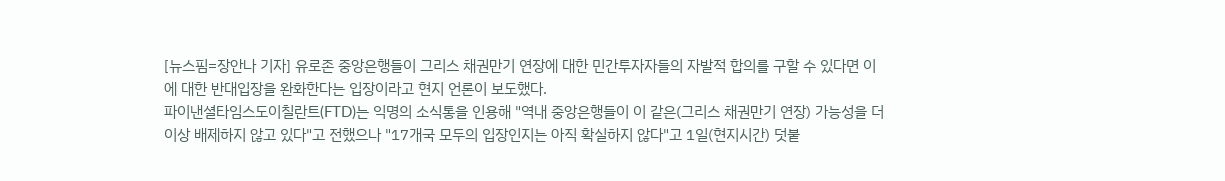[뉴스핌=장안나 기자] 유로존 중앙은행들이 그리스 채권만기 연장에 대한 민간투자자들의 자발적 합의를 구할 수 있다면 이에 대한 반대입장을 완화한다는 입장이라고 현지 언론이 보도했다.
파이낸셜타임스도이칠란트(FTD)는 익명의 소식통을 인용해 "역내 중앙은행들이 이 같은(그리스 채권만기 연장) 가능성을 더 이상 배제하지 않고 있다"고 전했으나 "17개국 모두의 입장인지는 아직 확실하지 않다"고 1일(현지시간) 덧붙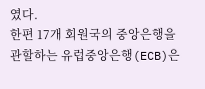였다.
한편 17개 회원국의 중앙은행을 관할하는 유럽중앙은행(ECB)은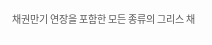채권만기 연장을 포함한 모든 종류의 그리스 채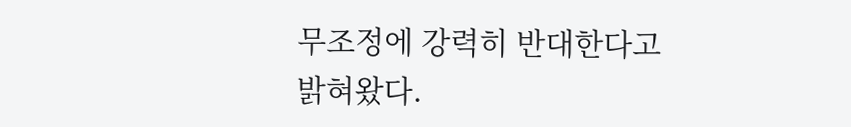무조정에 강력히 반대한다고 밝혀왔다.